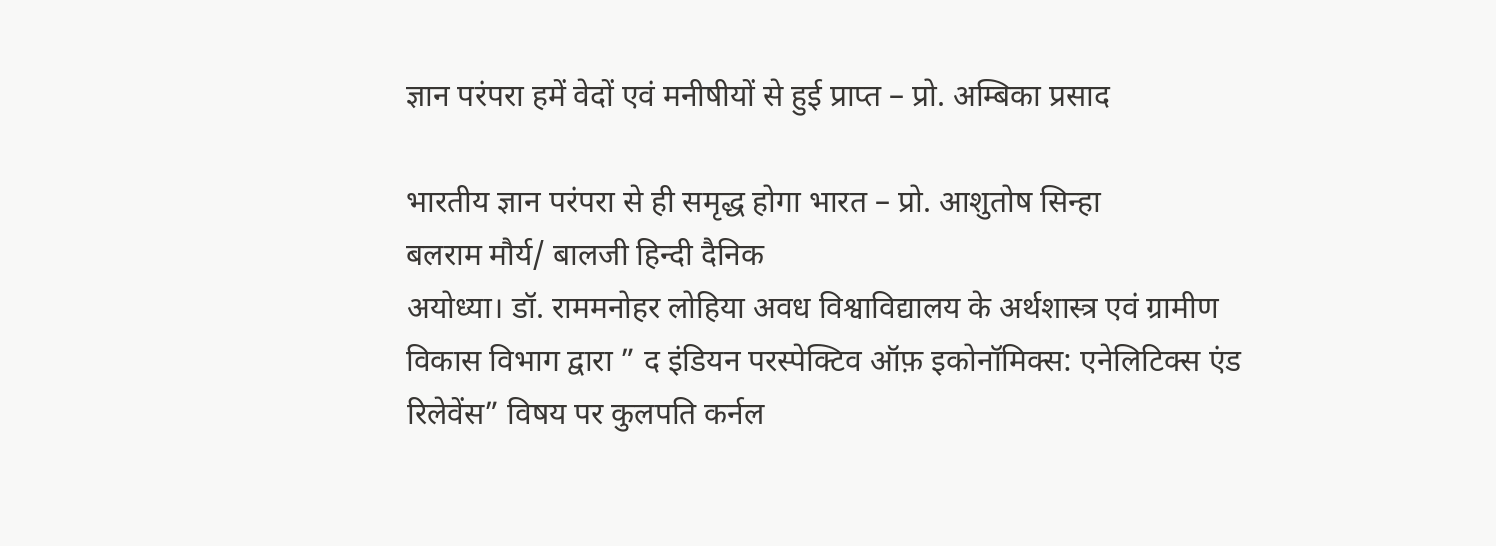ज्ञान परंपरा हमें वेदों एवं मनीषीयों से हुई प्राप्त – प्रो. अम्बिका प्रसाद

भारतीय ज्ञान परंपरा से ही समृद्ध होगा भारत – प्रो. आशुतोष सिन्हा
बलराम मौर्य/ बालजी हिन्दी दैनिक
अयोध्या। डॉ. राममनोहर लोहिया अवध विश्वाविद्यालय के अर्थशास्त्र एवं ग्रामीण विकास विभाग द्वारा ” द इंडियन परस्पेक्टिव ऑफ़ इकोनॉमिक्स: एनेलिटिक्स एंड रिलेवेंस” विषय पर कुलपति कर्नल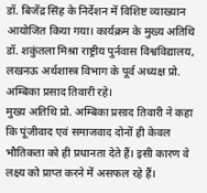डॉ. बिजेंद्र सिंह के निर्देशन में विशिष्ट व्याख्यान आयोजित किया गया। कार्यक्रम के मुख्य अतिथि डॉ. शकुंतला मिश्रा राष्ट्रीय पुर्नवास विश्वविद्यालय, लखनऊ अर्थशास्त्र विभाग के पूर्व अध्यक्ष प्रो. अम्बिका प्रसाद तिवारी रहे।
मुख्य अतिथि प्रो. अम्बिका प्रसाद तिवारी ने कहा कि पूंजीवाद एवं समाजवाद दोनों ही केवल भौतिकता को ही प्रधानता देते हैं। इसी कारण वे लक्ष्य को प्राप्त करने में असफल रहे हैं।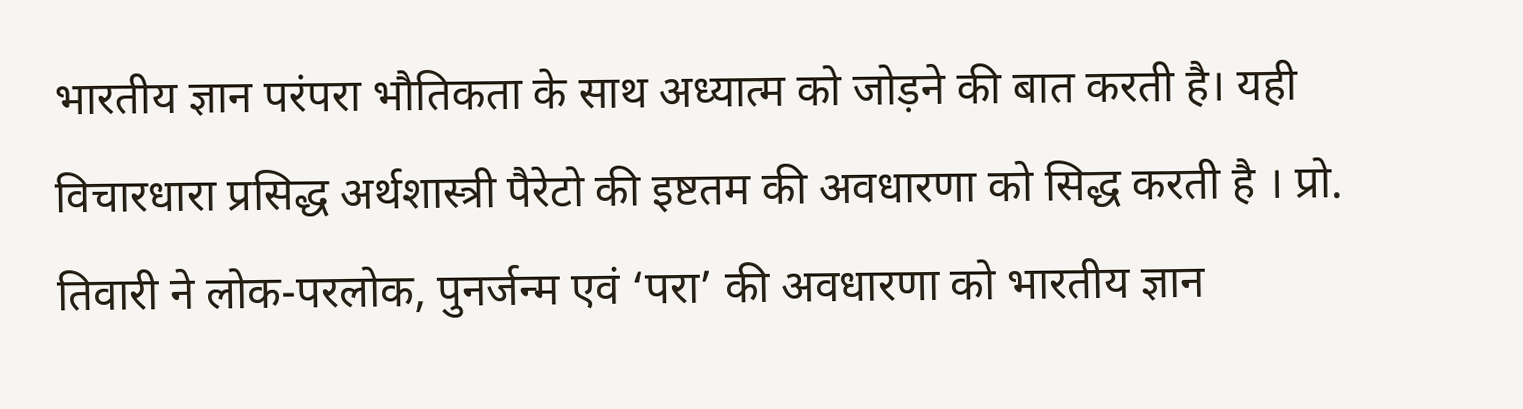भारतीय ज्ञान परंपरा भौतिकता के साथ अध्यात्म को जोड़ने की बात करती है। यही विचारधारा प्रसिद्ध अर्थशास्त्री पैरेटो की इष्टतम की अवधारणा को सिद्ध करती है । प्रो. तिवारी ने लोक-परलोक, पुनर्जन्म एवं ‘परा’ की अवधारणा को भारतीय ज्ञान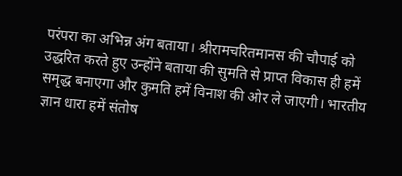परंपरा का अभिन्न अंग बताया। श्रीरामचरितमानस की चौपाई को उद्धरित करते हुए उन्होंने बताया की सुमति से प्राप्त विकास ही हमें समृद्ध बनाएगा और कुमति हमें विनाश की ओर ले जाएगी। भारतीय ज्ञान धारा हमें संतोष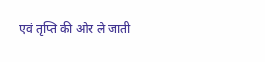एवं तृप्ति की ओर ले जाती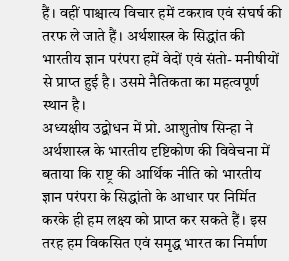हैं। वहीं पाश्चात्य विचार हमें टकराव एवं संघर्ष की तरफ ले जाते हैं। अर्थशास्त्र के सिद्धांत की भारतीय ज्ञान परंपरा हमें वेदों एवं संतो- मनीषीयों से प्राप्त हुई है। उसमे नैतिकता का महत्वपूर्ण स्थान है।
अध्यक्षीय उद्बोधन में प्रो. आशुतोष सिन्हा ने अर्थशास्त्र के भारतीय दृष्टिकोण की विवेचना में बताया कि राष्ट्र की आर्थिक नीति को भारतीय ज्ञान परंपरा के सिद्धांतो के आधार पर निर्मित करके ही हम लक्ष्य को प्राप्त कर सकते हैं। इस तरह हम विकसित एवं समृद्ध भारत का निर्माण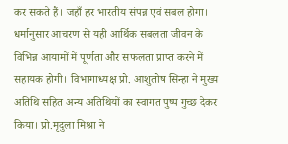कर सकते हैं। जहाँ हर भारतीय संपन्न एवं सबल होगा। धर्मानुसार आचरण से यही आर्थिक सबलता जीवन के विभिन्न आयामों में पूर्णता और सफलता प्राप्त करने में सहायक होगी। विभागाध्यक्ष प्रो. आशुतोष सिन्हा ने मुख्य अतिथि सहित अन्य अतिथियों का स्वागत पुष्प गुच्छ देकर किया। प्रो.मृदुला मिश्रा ने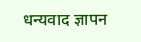धन्यवाद ज्ञापन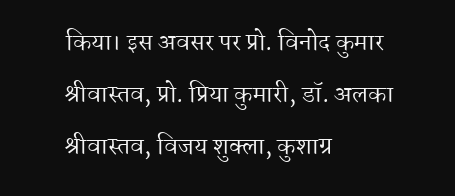किया। इस अवसर पर प्रो. विनोद कुमार श्रीवास्तव, प्रो. प्रिया कुमारी, डॉ. अलका श्रीवास्तव, विजय शुक्ला, कुशाग्र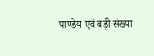पाण्डेय एवं बड़ी संख्या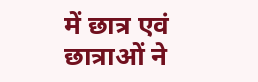में छात्र एवं छात्राओं ने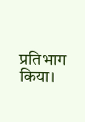प्रतिभाग किया।